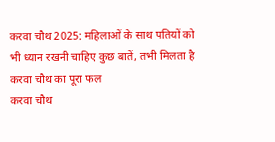करवा चौथ 2025: महिलाओं के साथ पतियों को भी ध्यान रखनी चाहिए कुछ बातें, तभी मिलता है करवा चौथ का पूरा फल
करवा चौथ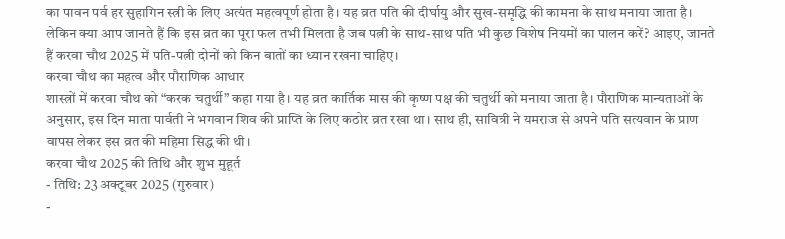का पावन पर्व हर सुहागिन स्त्री के लिए अत्यंत महत्वपूर्ण होता है। यह व्रत पति की दीर्घायु और सुख-समृद्धि की कामना के साथ मनाया जाता है। लेकिन क्या आप जानते हैं कि इस व्रत का पूरा फल तभी मिलता है जब पत्नी के साथ-साथ पति भी कुछ विशेष नियमों का पालन करें? आइए, जानते हैं करवा चौथ 2025 में पति-पत्नी दोनों को किन बातों का ध्यान रखना चाहिए।
करवा चौथ का महत्व और पौराणिक आधार
शास्त्रों में करवा चौथ को “करक चतुर्थी” कहा गया है। यह व्रत कार्तिक मास की कृष्ण पक्ष की चतुर्थी को मनाया जाता है। पौराणिक मान्यताओं के अनुसार, इस दिन माता पार्वती ने भगवान शिव की प्राप्ति के लिए कठोर व्रत रखा था। साथ ही, सावित्री ने यमराज से अपने पति सत्यवान के प्राण वापस लेकर इस व्रत की महिमा सिद्ध की थी।
करवा चौथ 2025 की तिथि और शुभ मुहूर्त
- तिथि: 23 अक्टूबर 2025 (गुरुवार)
-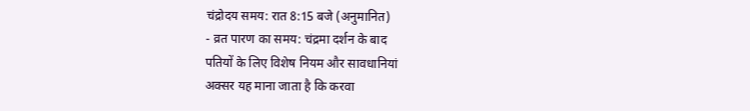चंद्रोदय समय: रात 8:15 बजे (अनुमानित)
- व्रत पारण का समय: चंद्रमा दर्शन के बाद
पतियों के लिए विशेष नियम और सावधानियां
अक्सर यह माना जाता है कि करवा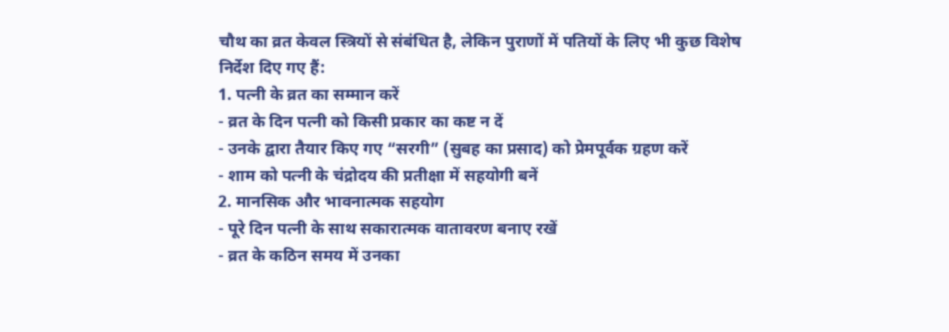चौथ का व्रत केवल स्त्रियों से संबंधित है, लेकिन पुराणों में पतियों के लिए भी कुछ विशेष निर्देश दिए गए हैं:
1. पत्नी के व्रत का सम्मान करें
- व्रत के दिन पत्नी को किसी प्रकार का कष्ट न दें
- उनके द्वारा तैयार किए गए “सरगी” (सुबह का प्रसाद) को प्रेमपूर्वक ग्रहण करें
- शाम को पत्नी के चंद्रोदय की प्रतीक्षा में सहयोगी बनें
2. मानसिक और भावनात्मक सहयोग
- पूरे दिन पत्नी के साथ सकारात्मक वातावरण बनाए रखें
- व्रत के कठिन समय में उनका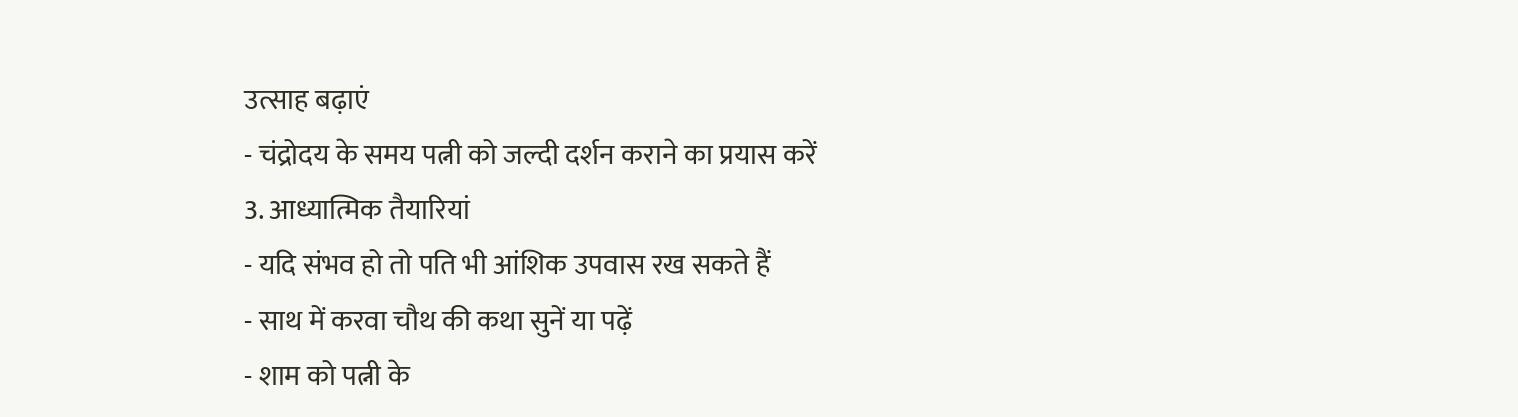उत्साह बढ़ाएं
- चंद्रोदय के समय पत्नी को जल्दी दर्शन कराने का प्रयास करें
3. आध्यात्मिक तैयारियां
- यदि संभव हो तो पति भी आंशिक उपवास रख सकते हैं
- साथ में करवा चौथ की कथा सुनें या पढ़ें
- शाम को पत्नी के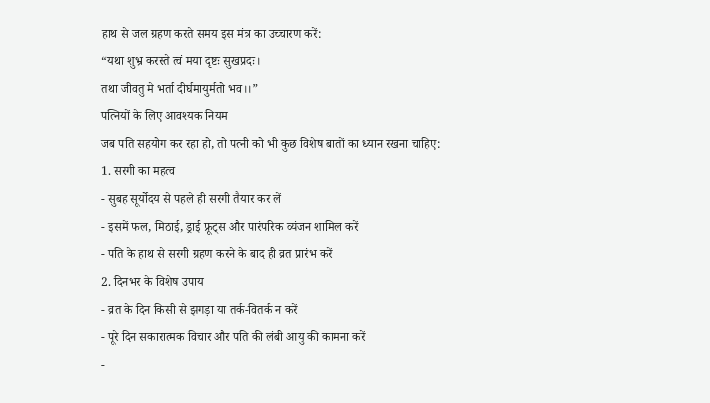हाथ से जल ग्रहण करते समय इस मंत्र का उच्चारण करें:
“यथा शुभ्र करस्ते त्वं मया दृष्टः सुखप्रदः।
तथा जीवतु मे भर्ता दीर्घमायुर्मतो भव।।”
पत्नियों के लिए आवश्यक नियम
जब पति सहयोग कर रहा हो, तो पत्नी को भी कुछ विशेष बातों का ध्यान रखना चाहिए:
1. सरगी का महत्व
- सुबह सूर्योदय से पहले ही सरगी तैयार कर लें
- इसमें फल, मिठाई, ड्राई फ्रूट्स और पारंपरिक व्यंजन शामिल करें
- पति के हाथ से सरगी ग्रहण करने के बाद ही व्रत प्रारंभ करें
2. दिनभर के विशेष उपाय
- व्रत के दिन किसी से झगड़ा या तर्क-वितर्क न करें
- पूरे दिन सकारात्मक विचार और पति की लंबी आयु की कामना करें
-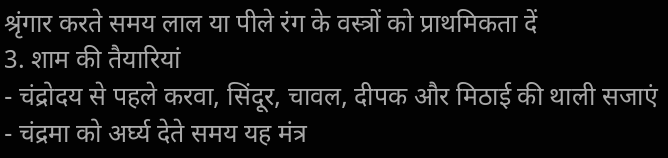श्रृंगार करते समय लाल या पीले रंग के वस्त्रों को प्राथमिकता दें
3. शाम की तैयारियां
- चंद्रोदय से पहले करवा, सिंदूर, चावल, दीपक और मिठाई की थाली सजाएं
- चंद्रमा को अर्घ्य देते समय यह मंत्र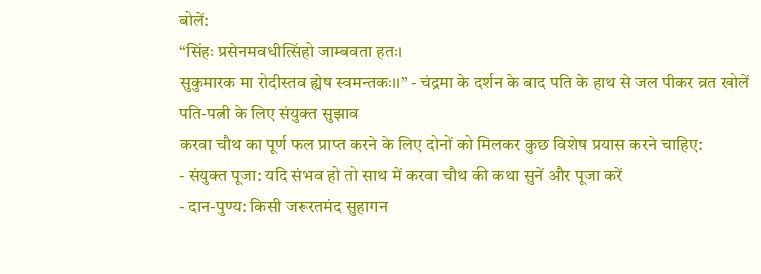बोलें:
“सिंहः प्रसेनमवधीत्सिंहो जाम्बवता हतः।
सुकुमारक मा रोदीस्तव ह्येष स्वमन्तकः।।” - चंद्रमा के दर्शन के बाद पति के हाथ से जल पीकर व्रत खोलें
पति-पत्नी के लिए संयुक्त सुझाव
करवा चौथ का पूर्ण फल प्राप्त करने के लिए दोनों को मिलकर कुछ विशेष प्रयास करने चाहिए:
- संयुक्त पूजा: यदि संभव हो तो साथ में करवा चौथ की कथा सुनें और पूजा करें
- दान-पुण्य: किसी जरूरतमंद सुहागन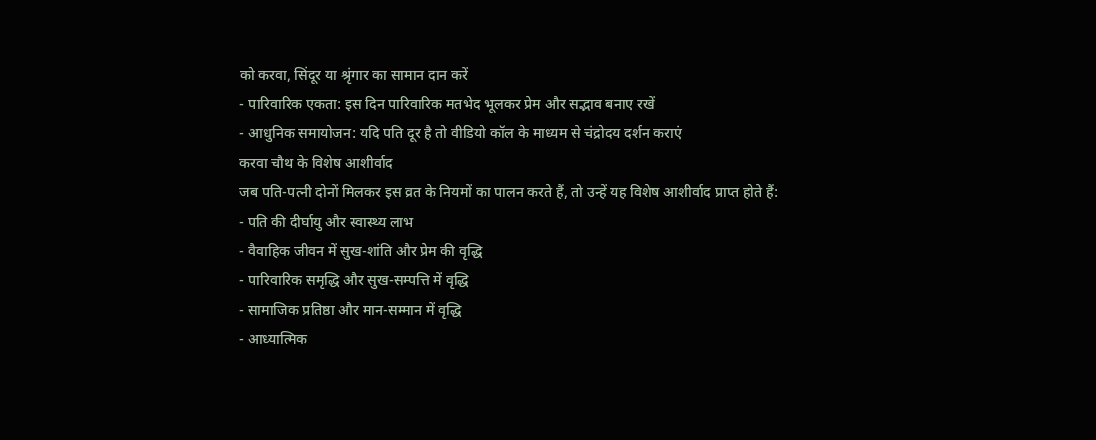को करवा, सिंदूर या श्रृंगार का सामान दान करें
- पारिवारिक एकता: इस दिन पारिवारिक मतभेद भूलकर प्रेम और सद्भाव बनाए रखें
- आधुनिक समायोजन: यदि पति दूर है तो वीडियो कॉल के माध्यम से चंद्रोदय दर्शन कराएं
करवा चौथ के विशेष आशीर्वाद
जब पति-पत्नी दोनों मिलकर इस व्रत के नियमों का पालन करते हैं, तो उन्हें यह विशेष आशीर्वाद प्राप्त होते हैं:
- पति की दीर्घायु और स्वास्थ्य लाभ
- वैवाहिक जीवन में सुख-शांति और प्रेम की वृद्धि
- पारिवारिक समृद्धि और सुख-सम्पत्ति में वृद्धि
- सामाजिक प्रतिष्ठा और मान-सम्मान में वृद्धि
- आध्यात्मिक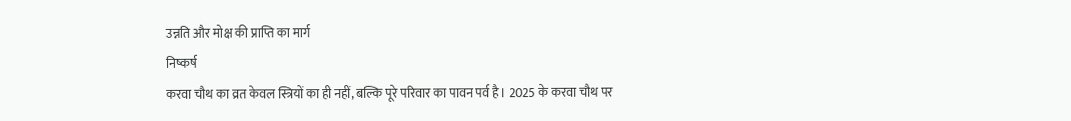उन्नति और मोक्ष की प्राप्ति का मार्ग
निष्कर्ष
करवा चौथ का व्रत केवल स्त्रियों का ही नहीं, बल्कि पूरे परिवार का पावन पर्व है। 2025 के करवा चौथ पर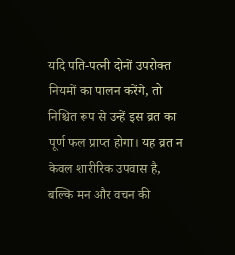यदि पति-पत्नी दोनों उपरोक्त नियमों का पालन करेंगे, तो निश्चित रूप से उन्हें इस व्रत का पूर्ण फल प्राप्त होगा। यह व्रत न केवल शारीरिक उपवास है, बल्कि मन और वचन की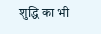शुद्धि का भी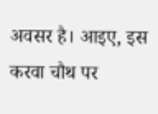अवसर है। आइए, इस करवा चौथ पर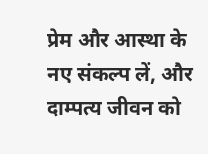प्रेम और आस्था के नए संकल्प लें, और दाम्पत्य जीवन को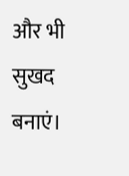और भी सुखद बनाएं।